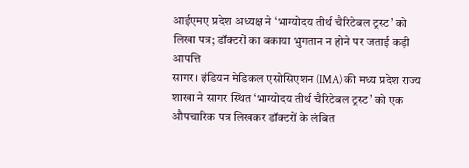आईएमए प्रदेश अध्यक्ष ने ‘भाग्योदय तीर्थ चैरिटेबल ट्रस्ट’ को लिखा पत्र; डॉक्टरों का बकाया भुगतान न होने पर जताई कड़ी आपत्ति
सागर। इंडियन मेडिकल एसोसिएशन (IMA) की मध्य प्रदेश राज्य शाखा ने सागर स्थित ‘भाग्योदय तीर्थ चैरिटेबल ट्रस्ट’ को एक औपचारिक पत्र लिखकर डॉक्टरों के लंबित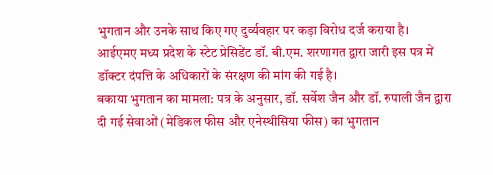भुगतान और उनके साथ किए गए दुर्व्यवहार पर कड़ा विरोध दर्ज कराया है।
आईएमए मध्य प्रदेश के स्टेट प्रेसिडेंट डॉ. बी.एम. शरणागत द्वारा जारी इस पत्र में डॉक्टर दंपत्ति के अधिकारों के संरक्षण की मांग की गई है।
बकाया भुगतान का मामला: पत्र के अनुसार, डॉ. सर्वेश जैन और डॉ. रुपाली जैन द्वारा दी गई सेवाओं (मेडिकल फीस और एनेस्थीसिया फीस) का भुगतान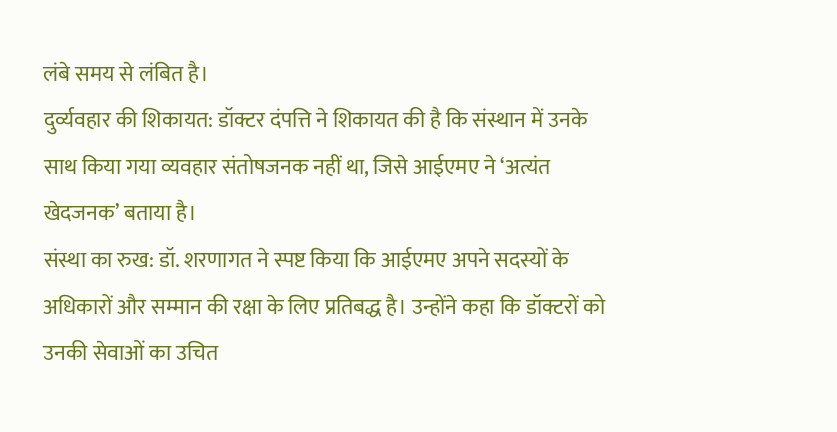लंबे समय से लंबित है।
दुर्व्यवहार की शिकायत: डॉक्टर दंपत्ति ने शिकायत की है कि संस्थान में उनके साथ किया गया व्यवहार संतोषजनक नहीं था, जिसे आईएमए ने ‘अत्यंत खेदजनक’ बताया है।
संस्था का रुख: डॉ. शरणागत ने स्पष्ट किया कि आईएमए अपने सदस्यों के अधिकारों और सम्मान की रक्षा के लिए प्रतिबद्ध है। उन्होंने कहा कि डॉक्टरों को उनकी सेवाओं का उचित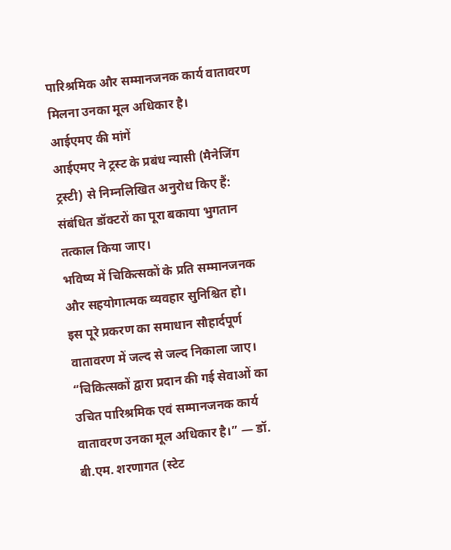पारिश्रमिक और सम्मानजनक कार्य वातावरण मिलना उनका मूल अधिकार है।
आईएमए की मांगें
आईएमए ने ट्रस्ट के प्रबंध न्यासी (मैनेजिंग ट्रस्टी) से निम्नलिखित अनुरोध किए हैं:
संबंधित डॉक्टरों का पूरा बकाया भुगतान तत्काल किया जाए।
भविष्य में चिकित्सकों के प्रति सम्मानजनक और सहयोगात्मक व्यवहार सुनिश्चित हो।
इस पूरे प्रकरण का समाधान सौहार्दपूर्ण वातावरण में जल्द से जल्द निकाला जाए।
“चिकित्सकों द्वारा प्रदान की गई सेवाओं का उचित पारिश्रमिक एवं सम्मानजनक कार्य वातावरण उनका मूल अधिकार है।” — डॉ. बी.एम. शरणागत (स्टेट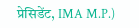प्रेसिडेंट, IMA M.P.)